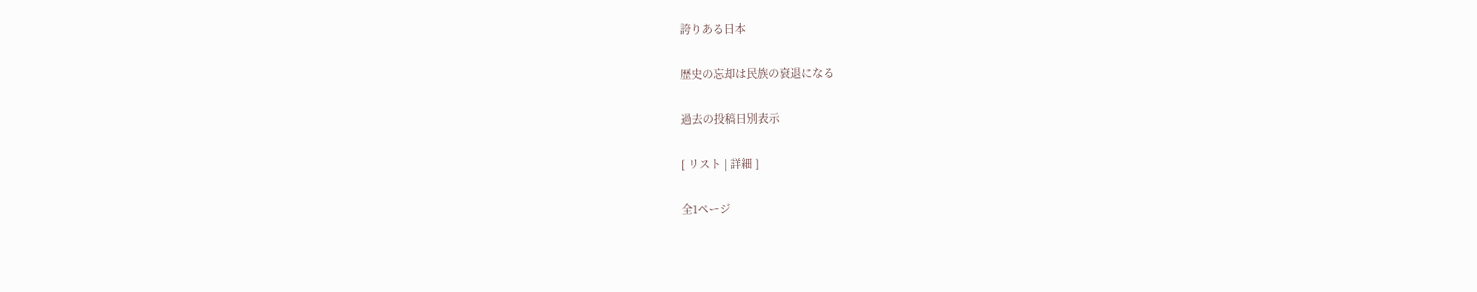誇りある日本

歴史の忘却は民族の衰退になる

過去の投稿日別表示

[ リスト | 詳細 ]

全1ページ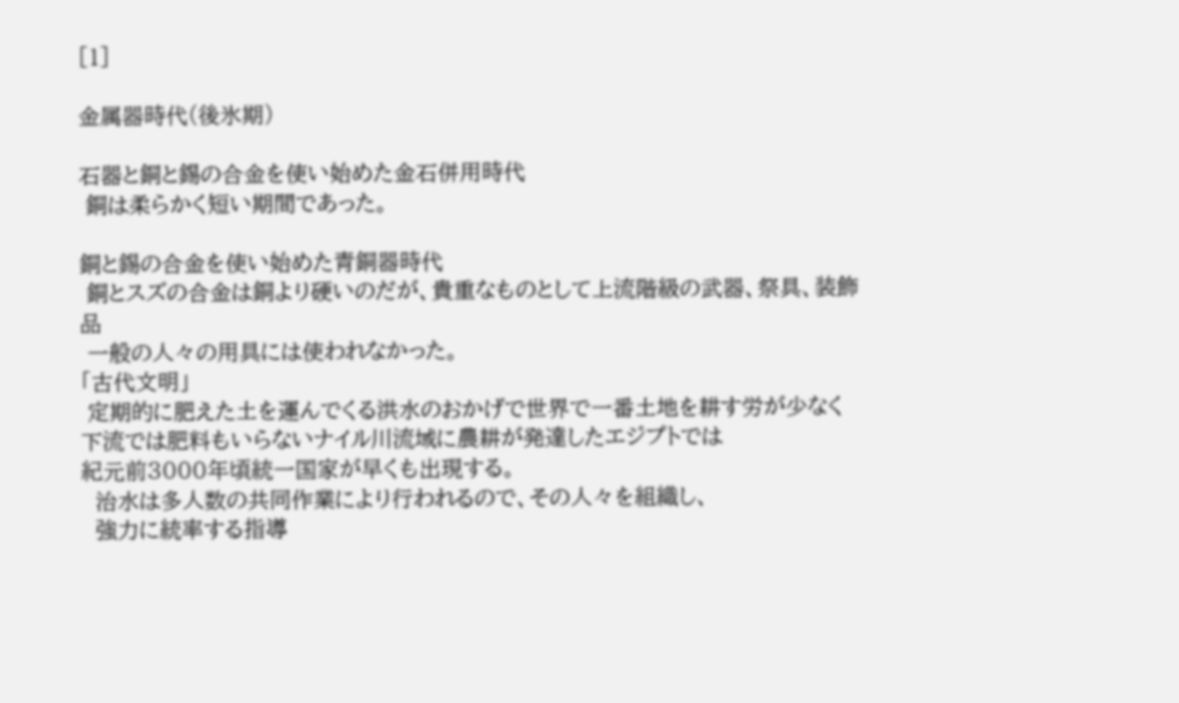[1]

金属器時代(後氷期)

石器と銅と錫の合金を使い始めた金石併用時代
 銅は柔らかく短い期間であった。

銅と錫の合金を使い始めた青銅器時代
 銅とスズの合金は銅より硬いのだが、貴重なものとして上流階級の武器、祭具、装飾品
 一般の人々の用具には使われなかった。
「古代文明」
 定期的に肥えた土を運んでくる洪水のおかげで世界で一番土地を耕す労が少なく
下流では肥料もいらないナイル川流域に農耕が発達したエジプトでは
紀元前3000年頃統一国家が早くも出現する。
  治水は多人数の共同作業により行われるので、その人々を組織し、
  強力に統率する指導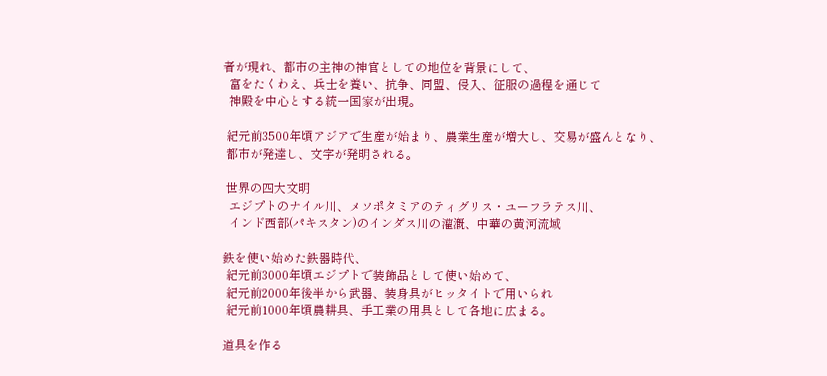者が現れ、都市の主神の神官としての地位を背景にして、
  富をたくわえ、兵士を養い、抗争、同盟、侵入、征服の過程を通じて
  神殿を中心とする統一国家が出現。

 紀元前3500年頃アジアで生産が始まり、農業生産が増大し、交易が盛んとなり、
 都市が発達し、文字が発明される。

 世界の四大文明
  エジプトのナイル川、メソポタミアのティグリス・ユーフラテス川、
  インド西部(パキスタン)のインダス川の灌漑、中華の黄河流域

鉄を使い始めた鉄器時代、
 紀元前3000年頃エジプトで装飾品として使い始めて、
 紀元前2000年後半から武器、装身具がヒッタイトで用いられ
 紀元前1000年頃農耕具、手工業の用具として各地に広まる。

道具を作る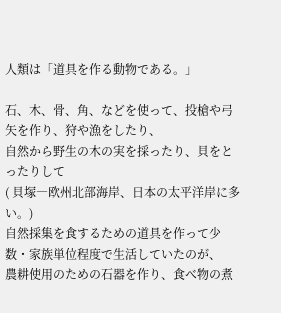人類は「道具を作る動物である。」

石、木、骨、角、などを使って、投槍や弓矢を作り、狩や漁をしたり、
自然から野生の木の実を採ったり、貝をとったりして
( 貝塚―欧州北部海岸、日本の太平洋岸に多い。)
自然採集を食するための道具を作って少数・家族単位程度で生活していたのが、
農耕使用のための石器を作り、食べ物の煮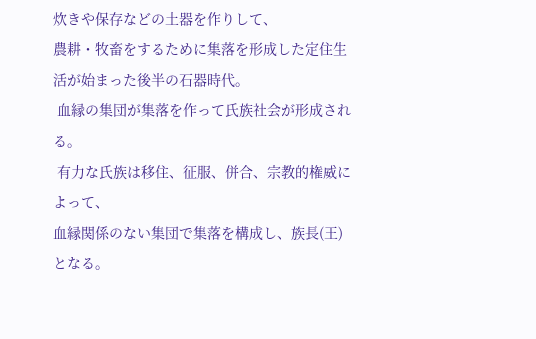炊きや保存などの土器を作りして、
農耕・牧畜をするために集落を形成した定住生活が始まった後半の石器時代。
 血縁の集団が集落を作って氏族社会が形成される。
 有力な氏族は移住、征服、併合、宗教的権威によって、
血縁関係のない集団で集落を構成し、族長(王)となる。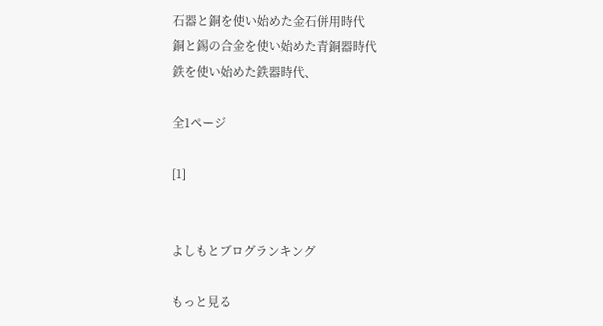石器と銅を使い始めた金石併用時代
銅と錫の合金を使い始めた青銅器時代
鉄を使い始めた鉄器時代、

全1ページ

[1]


よしもとブログランキング

もっと見る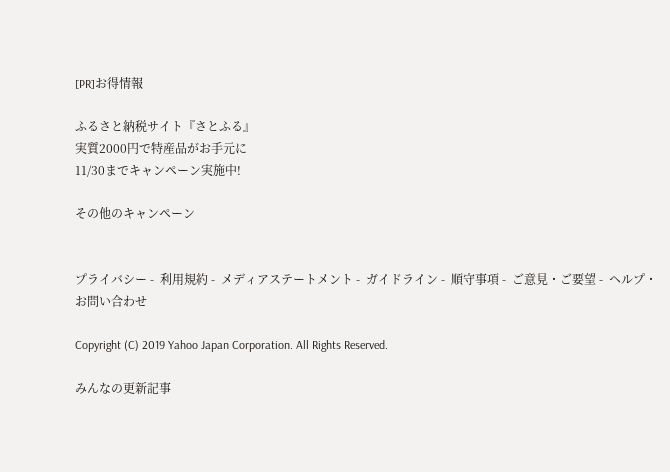[PR]お得情報

ふるさと納税サイト『さとふる』
実質2000円で特産品がお手元に
11/30までキャンペーン実施中!

その他のキャンペーン


プライバシー -  利用規約 -  メディアステートメント -  ガイドライン -  順守事項 -  ご意見・ご要望 -  ヘルプ・お問い合わせ

Copyright (C) 2019 Yahoo Japan Corporation. All Rights Reserved.

みんなの更新記事